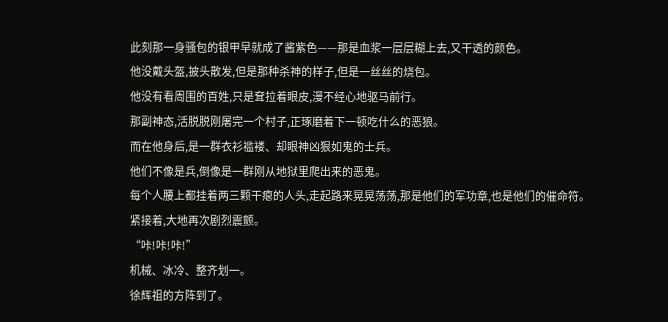此刻那一身骚包的银甲早就成了酱紫色——那是血浆一层层糊上去,又干透的颜色。
他没戴头盔,披头散发,但是那种杀神的样子,但是一丝丝的烧包。
他没有看周围的百姓,只是耷拉着眼皮,漫不经心地驱马前行。
那副神态,活脱脱刚屠完一个村子,正琢磨着下一顿吃什么的恶狼。
而在他身后,是一群衣衫褴褛、却眼神凶狠如鬼的士兵。
他们不像是兵,倒像是一群刚从地狱里爬出来的恶鬼。
每个人腰上都挂着两三颗干瘪的人头,走起路来晃晃荡荡,那是他们的军功章,也是他们的催命符。
紧接着,大地再次剧烈震颤。
“咔!咔!咔!”
机械、冰冷、整齐划一。
徐辉祖的方阵到了。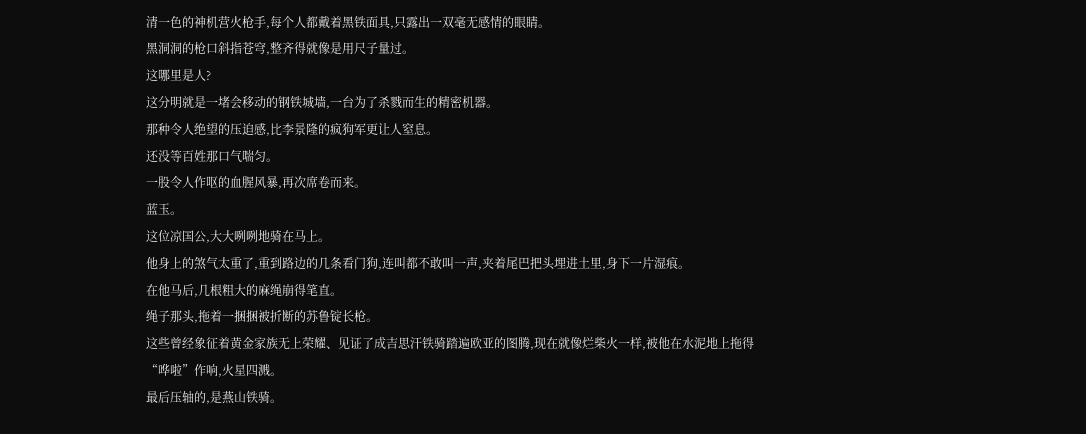清一色的神机营火枪手,每个人都戴着黑铁面具,只露出一双毫无感情的眼睛。
黑洞洞的枪口斜指苍穹,整齐得就像是用尺子量过。
这哪里是人?
这分明就是一堵会移动的钢铁城墙,一台为了杀戮而生的精密机器。
那种令人绝望的压迫感,比李景隆的疯狗军更让人窒息。
还没等百姓那口气喘匀。
一股令人作呕的血腥风暴,再次席卷而来。
蓝玉。
这位凉国公,大大咧咧地骑在马上。
他身上的煞气太重了,重到路边的几条看门狗,连叫都不敢叫一声,夹着尾巴把头埋进土里,身下一片湿痕。
在他马后,几根粗大的麻绳崩得笔直。
绳子那头,拖着一捆捆被折断的苏鲁锭长枪。
这些曾经象征着黄金家族无上荣耀、见证了成吉思汗铁骑踏遍欧亚的图腾,现在就像烂柴火一样,被他在水泥地上拖得“哗啦”作响,火星四溅。
最后压轴的,是燕山铁骑。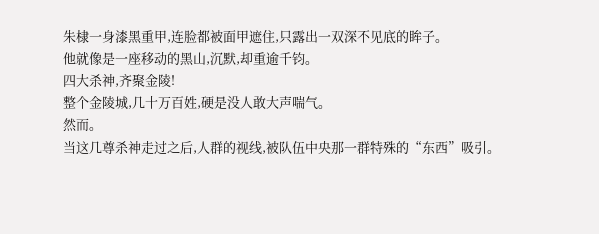朱棣一身漆黑重甲,连脸都被面甲遮住,只露出一双深不见底的眸子。
他就像是一座移动的黑山,沉默,却重逾千钧。
四大杀神,齐聚金陵!
整个金陵城,几十万百姓,硬是没人敢大声喘气。
然而。
当这几尊杀神走过之后,人群的视线,被队伍中央那一群特殊的“东西”吸引。